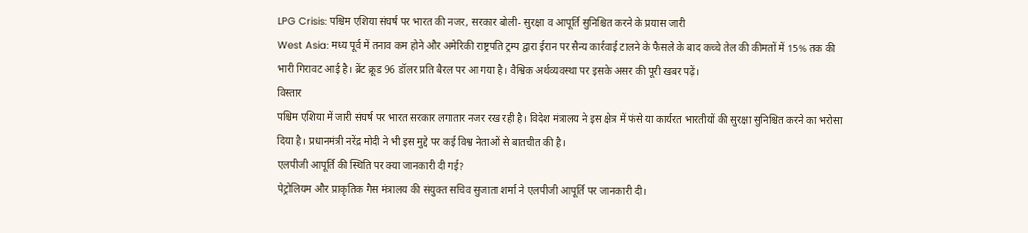LPG Crisis: पश्चिम एशिया संघर्ष पर भारत की नजर, सरकार बोली- सुरक्षा व आपूर्ति सुनिश्चित करने के प्रयास जारी
West Asia: मध्य पूर्व में तनाव कम होने और अमेरिकी राष्ट्रपति ट्रम्प द्वारा ईरान पर सैन्य कार्रवाई टालने के फैसले के बाद कच्चे तेल की कीमतों में 15% तक की भारी गिरावट आई है। ब्रेंट क्रूड 96 डॉलर प्रति बैरल पर आ गया है। वैश्विक अर्थव्यवस्था पर इसके असर की पूरी खबर पढ़ें।
विस्तार
पश्चिम एशिया में जारी संघर्ष पर भारत सरकार लगातार नजर रख रही है। विदेश मंत्रालय ने इस क्षेत्र में फंसे या कार्यरत भारतीयों की सुरक्षा सुनिश्चित करने का भरोसा दिया है। प्रधानमंत्री नरेंद्र मोदी ने भी इस मुद्दे पर कई विश्व नेताओं से बातचीत की है।
एलपीजी आपूर्ति की स्थिति पर क्या जानकारी दी गई?
पेट्रोलियम और प्राकृतिक गैस मंत्रालय की संयुक्त सचिव सुजाता शर्मा ने एलपीजी आपूर्ति पर जानकारी दी।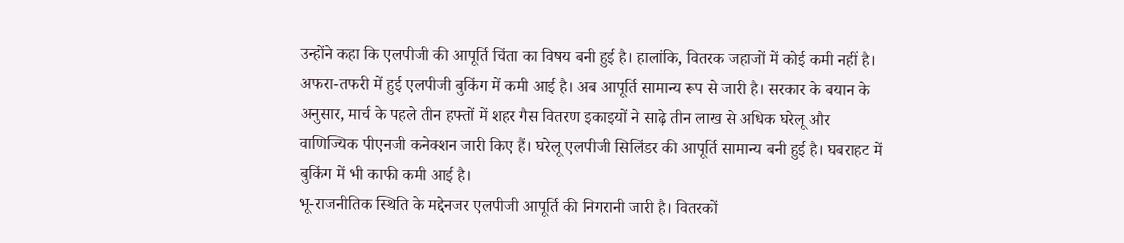उन्होंने कहा कि एलपीजी की आपूर्ति चिंता का विषय बनी हुई है। हालांकि, वितरक जहाजों में कोई कमी नहीं है। अफरा-तफरी में हुई एलपीजी बुकिंग में कमी आई है। अब आपूर्ति सामान्य रूप से जारी है। सरकार के बयान के अनुसार, मार्च के पहले तीन हफ्तों में शहर गैस वितरण इकाइयों ने साढ़े तीन लाख से अधिक घरेलू और वाणिज्यिक पीएनजी कनेक्शन जारी किए हैं। घरेलू एलपीजी सिलिंडर की आपूर्ति सामान्य बनी हुई है। घबराहट में बुकिंग में भी काफी कमी आई है।
भू-राजनीतिक स्थिति के मद्देनजर एलपीजी आपूर्ति की निगरानी जारी है। वितरकों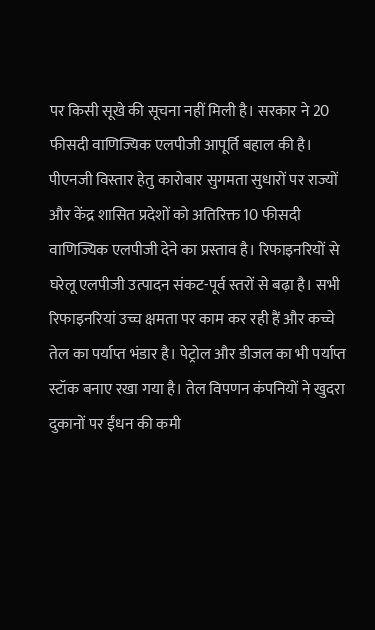पर किसी सूखे की सूचना नहीं मिली है। सरकार ने 20 फीसदी वाणिज्यिक एलपीजी आपूर्ति बहाल की है। पीएनजी विस्तार हेतु कारोबार सुगमता सुधारों पर राज्यों और केंद्र शासित प्रदेशों को अतिरिक्त 10 फीसदी वाणिज्यिक एलपीजी देने का प्रस्ताव है। रिफाइनरियों से घरेलू एलपीजी उत्पादन संकट-पूर्व स्तरों से बढ़ा है। सभी रिफाइनरियां उच्च क्षमता पर काम कर रही हैं और कच्चे तेल का पर्याप्त भंडार है। पेट्रोल और डीजल का भी पर्याप्त स्टॉक बनाए रखा गया है। तेल विपणन कंपनियों ने खुदरा दुकानों पर ईंधन की कमी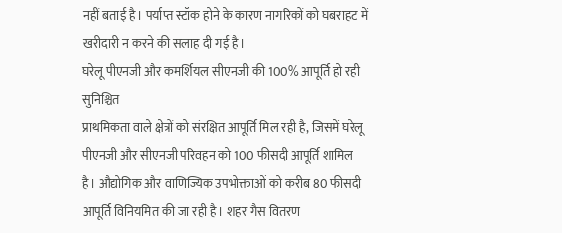नहीं बताई है। पर्याप्त स्टॉक होने के कारण नागरिकों को घबराहट में खरीदारी न करने की सलाह दी गई है।
घरेलू पीएनजी और कमर्शियल सीएनजी की 100% आपूर्ति हो रही सुनिश्चित
प्राथमिकता वाले क्षेत्रों को संरक्षित आपूर्ति मिल रही है, जिसमें घरेलू पीएनजी और सीएनजी परिवहन को 100 फीसदी आपूर्ति शामिल है। औद्योगिक और वाणिज्यिक उपभोक्ताओं को करीब 80 फीसदी आपूर्ति विनियमित की जा रही है। शहर गैस वितरण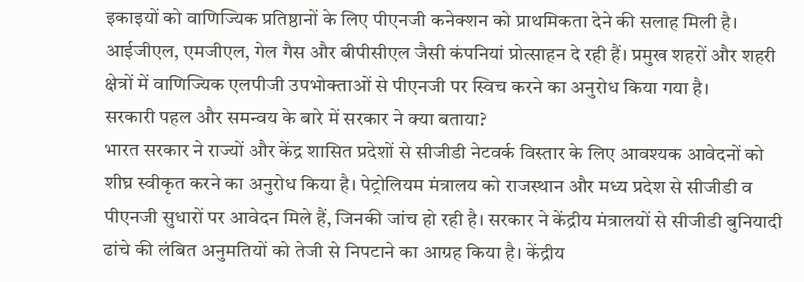इकाइयों को वाणिज्यिक प्रतिष्ठानों के लिए पीएनजी कनेक्शन को प्राथमिकता देने की सलाह मिली है। आईजीएल, एमजीएल, गेल गैस और बीपीसीएल जैसी कंपनियां प्रोत्साहन दे रही हैं। प्रमुख शहरों और शहरी क्षेत्रों में वाणिज्यिक एलपीजी उपभोक्ताओं से पीएनजी पर स्विच करने का अनुरोध किया गया है।
सरकारी पहल और समन्वय के बारे में सरकार ने क्या बताया?
भारत सरकार ने राज्यों और केंद्र शासित प्रदेशों से सीजीडी नेटवर्क विस्तार के लिए आवश्यक आवेदनों को शीघ्र स्वीकृत करने का अनुरोध किया है। पेट्रोलियम मंत्रालय को राजस्थान और मध्य प्रदेश से सीजीडी व पीएनजी सुधारों पर आवेदन मिले हैं, जिनकी जांच हो रही है। सरकार ने केंद्रीय मंत्रालयों से सीजीडी बुनियादी ढांचे की लंबित अनुमतियों को तेजी से निपटाने का आग्रह किया है। केंद्रीय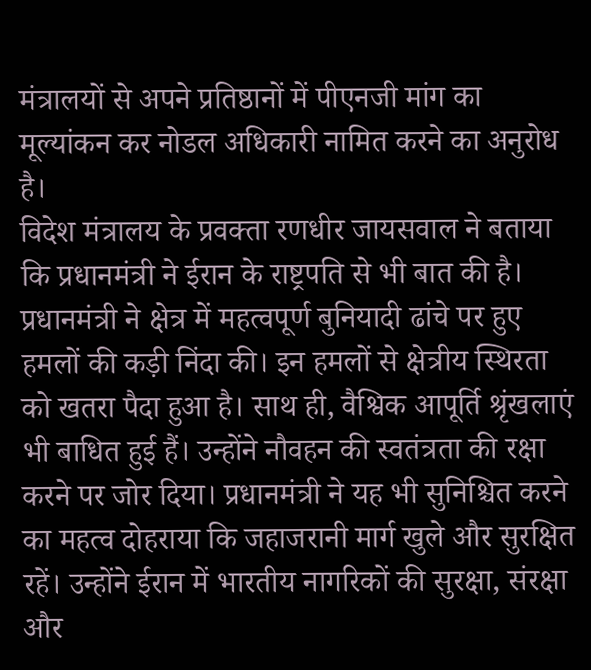मंत्रालयों से अपने प्रतिष्ठानों में पीएनजी मांग का मूल्यांकन कर नोडल अधिकारी नामित करने का अनुरोध है।
विदेश मंत्रालय के प्रवक्ता रणधीर जायसवाल ने बताया कि प्रधानमंत्री ने ईरान के राष्ट्रपति से भी बात की है। प्रधानमंत्री ने क्षेत्र में महत्वपूर्ण बुनियादी ढांचे पर हुए हमलों की कड़ी निंदा की। इन हमलों से क्षेत्रीय स्थिरता को खतरा पैदा हुआ है। साथ ही, वैश्विक आपूर्ति श्रृंखलाएं भी बाधित हुई हैं। उन्होंने नौवहन की स्वतंत्रता की रक्षा करने पर जोर दिया। प्रधानमंत्री ने यह भी सुनिश्चित करने का महत्व दोहराया कि जहाजरानी मार्ग खुले और सुरक्षित रहें। उन्होंने ईरान में भारतीय नागरिकों की सुरक्षा, संरक्षा और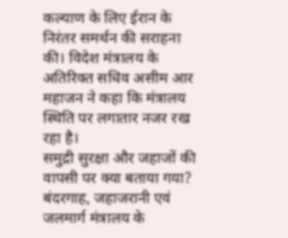कल्याण के लिए ईरान के निरंतर समर्थन की सराहना की। विदेश मंत्रालय के अतिरिक्त सचिव असीम आर महाजन ने कहा कि मंत्रालय स्थिति पर लगातार नजर रख रहा है।
समुद्री सुरक्षा और जहाजों की वापसी पर क्या बताया गया?
बंदरगाह, जहाजरानी एवं जलमार्ग मंत्रालय के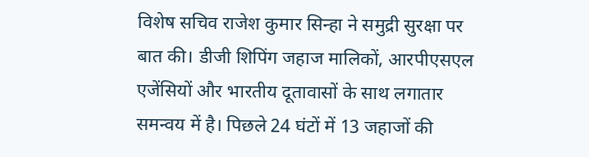विशेष सचिव राजेश कुमार सिन्हा ने समुद्री सुरक्षा पर बात की। डीजी शिपिंग जहाज मालिकों, आरपीएसएल एजेंसियों और भारतीय दूतावासों के साथ लगातार समन्वय में है। पिछले 24 घंटों में 13 जहाजों की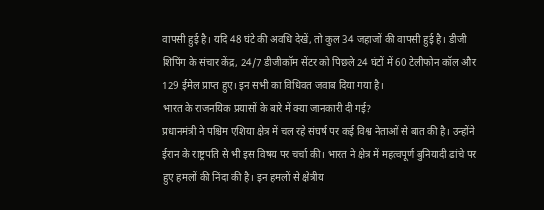वापसी हुई है। यदि 48 घंटे की अवधि देखें, तो कुल 34 जहाजों की वापसी हुई है। डीजी शिपिंग के संचार केंद्र, 24/7 डीजीकॉम सेंटर को पिछले 24 घंटों में 60 टेलीफोन कॉल और 129 ईमेल प्राप्त हुए। इन सभी का विधिवत जवाब दिया गया है।
भारत के राजनयिक प्रयासों के बारे में क्या जानकारी दी गई?
प्रधानमंत्री ने पश्चिम एशिया क्षेत्र में चल रहे संघर्ष पर कई विश्व नेताओं से बात की है। उन्होंने ईरान के राष्ट्रपति से भी इस विषय पर चर्चा की। भारत ने क्षेत्र में महत्वपूर्ण बुनियादी ढांचे पर हुए हमलों की निंदा की है। इन हमलों से क्षेत्रीय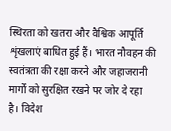स्थिरता को खतरा और वैश्विक आपूर्ति शृंखलाएं बाधित हुई हैं। भारत नौवहन की स्वतंत्रता की रक्षा करने और जहाजरानी मार्गों को सुरक्षित रखने पर जोर दे रहा है। विदेश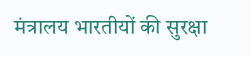मंत्रालय भारतीयों की सुरक्षा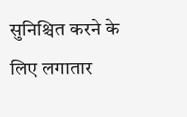सुनिश्चित करने के लिए लगातार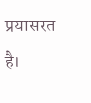प्रयासरत है।